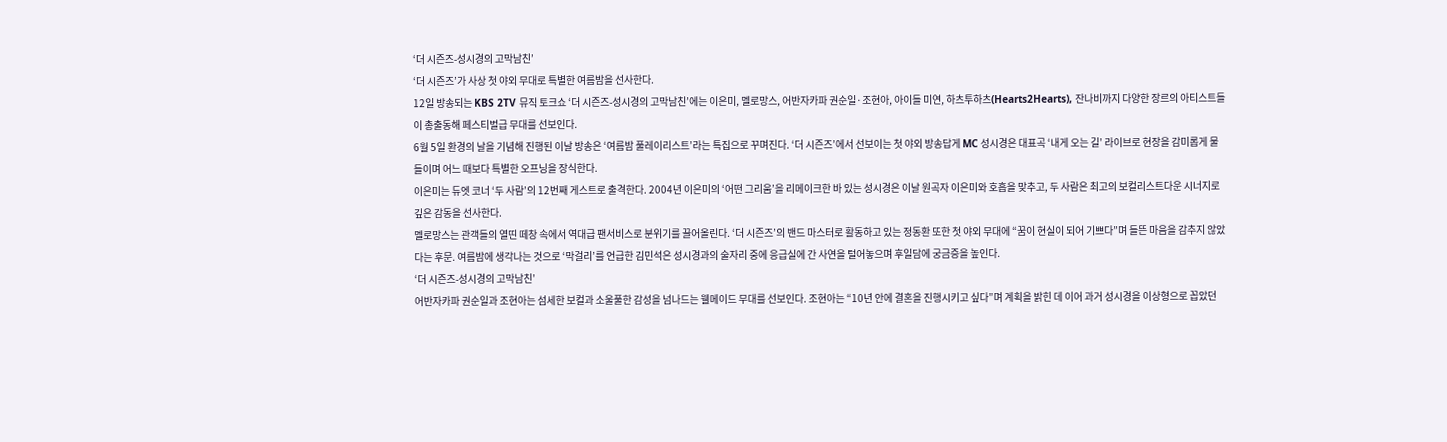‘더 시즌즈-성시경의 고막남친’
‘더 시즌즈’가 사상 첫 야외 무대로 특별한 여름밤을 선사한다.
12일 방송되는 KBS 2TV 뮤직 토크쇼 ‘더 시즌즈-성시경의 고막남친’에는 이은미, 멜로망스, 어반자카파 권순일·조현아, 아이들 미연, 하츠투하츠(Hearts2Hearts), 잔나비까지 다양한 장르의 아티스트들이 총출동해 페스티벌급 무대를 선보인다.
6월 5일 환경의 날을 기념해 진행된 이날 방송은 ‘여름밤 풀레이리스트’라는 특집으로 꾸며진다. ‘더 시즌즈’에서 선보이는 첫 야외 방송답게 MC 성시경은 대표곡 ‘내게 오는 길’ 라이브로 현장을 감미롭게 물들이며 어느 때보다 특별한 오프닝을 장식한다.
이은미는 듀엣 코너 ‘두 사람’의 12번째 게스트로 출격한다. 2004년 이은미의 ‘어떤 그리움’을 리메이크한 바 있는 성시경은 이날 원곡자 이은미와 호흡을 맞추고, 두 사람은 최고의 보컬리스트다운 시너지로 깊은 감동을 선사한다.
멜로망스는 관객들의 열띤 떼창 속에서 역대급 팬서비스로 분위기를 끌어올린다. ‘더 시즌즈’의 밴드 마스터로 활동하고 있는 정동환 또한 첫 야외 무대에 “꿈이 현실이 되어 기쁘다”며 들뜬 마음을 감추지 않았다는 후문. 여름밤에 생각나는 것으로 ‘막걸리’를 언급한 김민석은 성시경과의 술자리 중에 응급실에 간 사연을 털어놓으며 후일담에 궁금증을 높인다.
‘더 시즌즈-성시경의 고막남친’
어반자카파 권순일과 조현아는 섬세한 보컬과 소울풀한 감성을 넘나드는 웰메이드 무대를 선보인다. 조현아는 “10년 안에 결혼을 진행시키고 싶다”며 계획을 밝힌 데 이어 과거 성시경을 이상형으로 꼽았던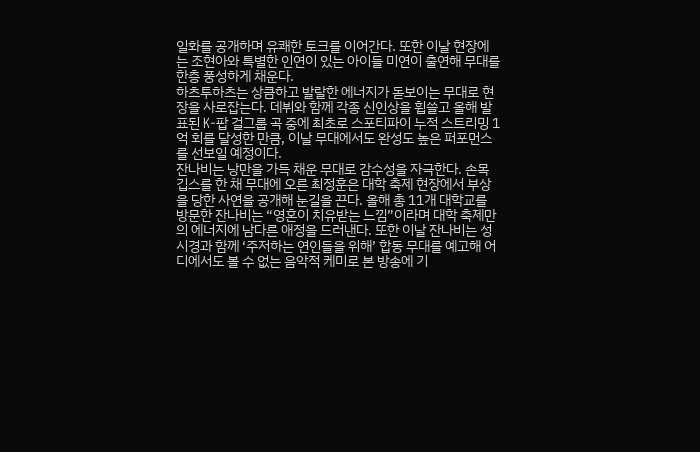일화를 공개하며 유쾌한 토크를 이어간다. 또한 이날 현장에는 조현아와 특별한 인연이 있는 아이들 미연이 출연해 무대를 한층 풍성하게 채운다.
하츠투하츠는 상큼하고 발랄한 에너지가 돋보이는 무대로 현장을 사로잡는다. 데뷔와 함께 각종 신인상을 휩쓸고 올해 발표된 K-팝 걸그룹 곡 중에 최초로 스포티파이 누적 스트리밍 1억 회를 달성한 만큼, 이날 무대에서도 완성도 높은 퍼포먼스를 선보일 예정이다.
잔나비는 낭만을 가득 채운 무대로 감수성을 자극한다. 손목 깁스를 한 채 무대에 오른 최정훈은 대학 축제 현장에서 부상을 당한 사연을 공개해 눈길을 끈다. 올해 총 11개 대학교를 방문한 잔나비는 “영혼이 치유받는 느낌”이라며 대학 축제만의 에너지에 남다른 애정을 드러낸다. 또한 이날 잔나비는 성시경과 함께 ‘주저하는 연인들을 위해’ 합동 무대를 예고해 어디에서도 볼 수 없는 음악적 케미로 본 방송에 기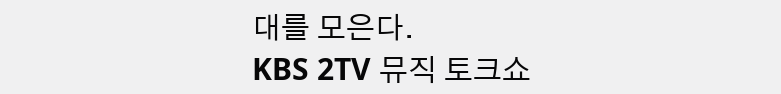대를 모은다.
KBS 2TV 뮤직 토크쇼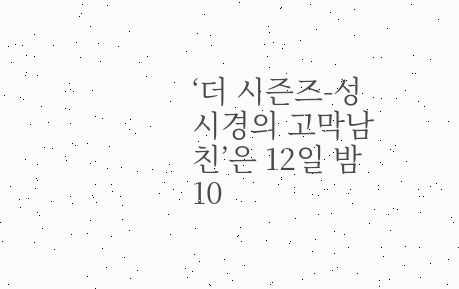‘더 시즌즈-성시경의 고막남친’은 12일 밤 10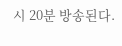시 20분 방송된다.